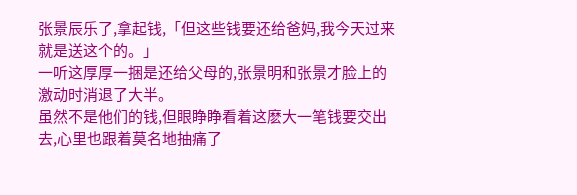张景辰乐了,拿起钱,「但这些钱要还给爸妈,我今天过来就是送这个的。」
一听这厚厚一捆是还给父母的,张景明和张景才脸上的激动时消退了大半。
虽然不是他们的钱,但眼睁睁看着这麽大一笔钱要交出去,心里也跟着莫名地抽痛了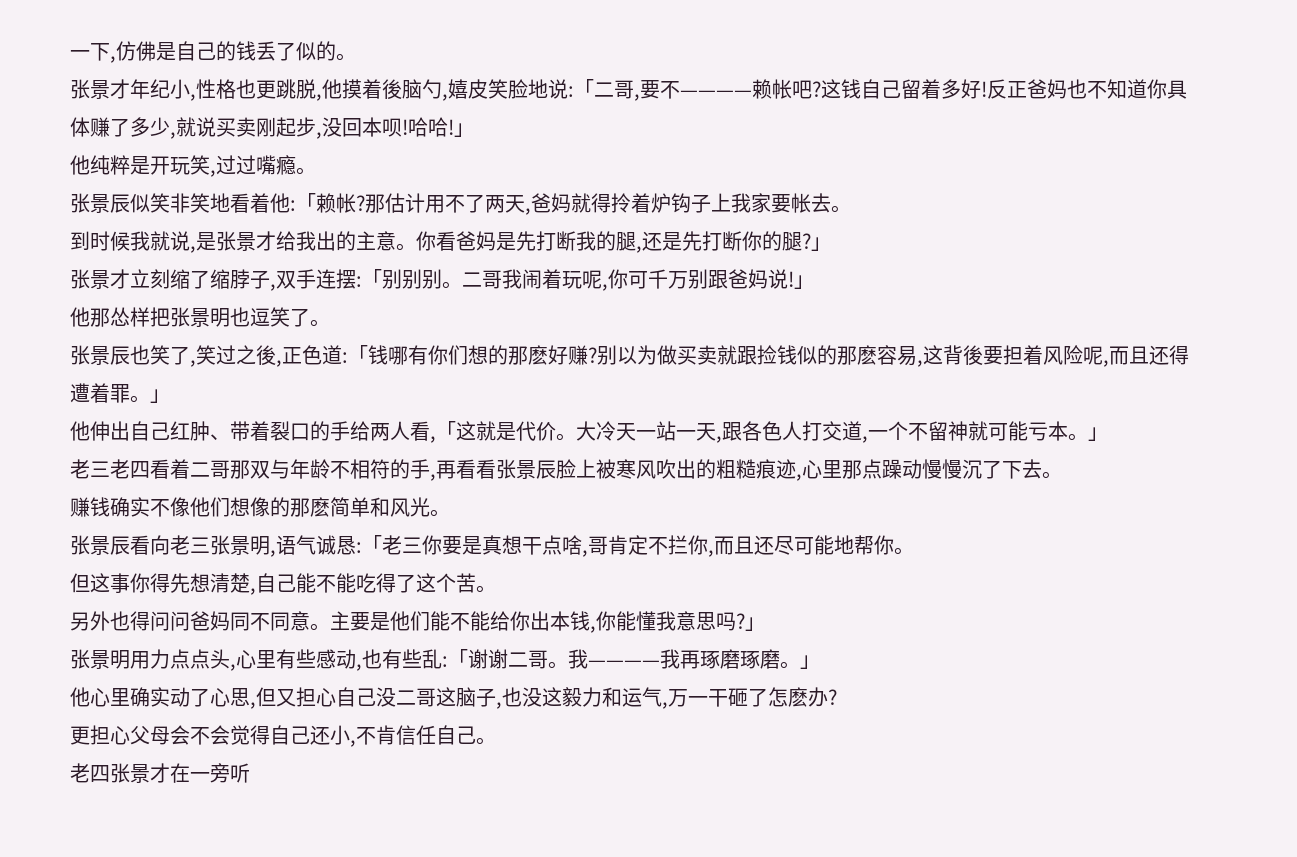一下,仿佛是自己的钱丢了似的。
张景才年纪小,性格也更跳脱,他摸着後脑勺,嬉皮笑脸地说:「二哥,要不————赖帐吧?这钱自己留着多好!反正爸妈也不知道你具体赚了多少,就说买卖刚起步,没回本呗!哈哈!」
他纯粹是开玩笑,过过嘴瘾。
张景辰似笑非笑地看着他:「赖帐?那估计用不了两天,爸妈就得拎着炉钩子上我家要帐去。
到时候我就说,是张景才给我出的主意。你看爸妈是先打断我的腿,还是先打断你的腿?」
张景才立刻缩了缩脖子,双手连摆:「别别别。二哥我闹着玩呢,你可千万别跟爸妈说!」
他那怂样把张景明也逗笑了。
张景辰也笑了,笑过之後,正色道:「钱哪有你们想的那麽好赚?别以为做买卖就跟捡钱似的那麽容易,这背後要担着风险呢,而且还得遭着罪。」
他伸出自己红肿、带着裂口的手给两人看,「这就是代价。大冷天一站一天,跟各色人打交道,一个不留神就可能亏本。」
老三老四看着二哥那双与年龄不相符的手,再看看张景辰脸上被寒风吹出的粗糙痕迹,心里那点躁动慢慢沉了下去。
赚钱确实不像他们想像的那麽简单和风光。
张景辰看向老三张景明,语气诚恳:「老三你要是真想干点啥,哥肯定不拦你,而且还尽可能地帮你。
但这事你得先想清楚,自己能不能吃得了这个苦。
另外也得问问爸妈同不同意。主要是他们能不能给你出本钱,你能懂我意思吗?」
张景明用力点点头,心里有些感动,也有些乱:「谢谢二哥。我————我再琢磨琢磨。」
他心里确实动了心思,但又担心自己没二哥这脑子,也没这毅力和运气,万一干砸了怎麽办?
更担心父母会不会觉得自己还小,不肯信任自己。
老四张景才在一旁听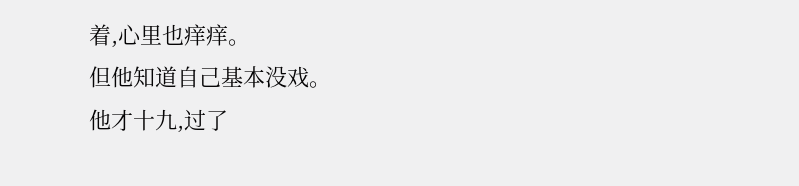着,心里也痒痒。
但他知道自己基本没戏。
他才十九,过了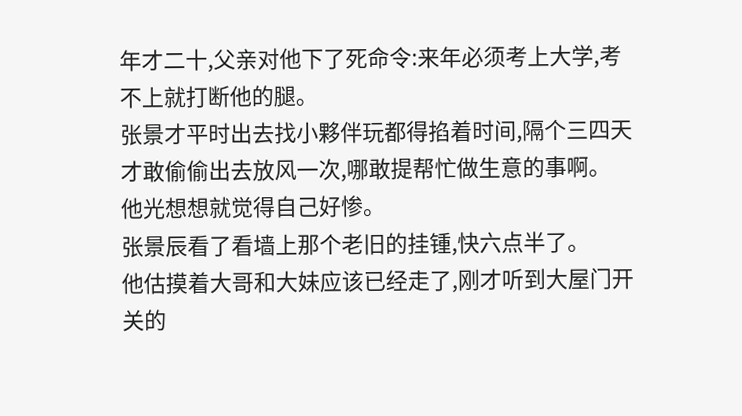年才二十,父亲对他下了死命令:来年必须考上大学,考不上就打断他的腿。
张景才平时出去找小夥伴玩都得掐着时间,隔个三四天才敢偷偷出去放风一次,哪敢提帮忙做生意的事啊。
他光想想就觉得自己好惨。
张景辰看了看墙上那个老旧的挂锺,快六点半了。
他估摸着大哥和大妹应该已经走了,刚才听到大屋门开关的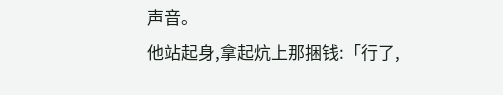声音。
他站起身,拿起炕上那捆钱:「行了,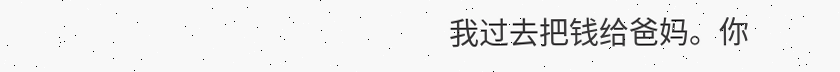我过去把钱给爸妈。你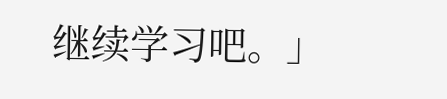继续学习吧。」